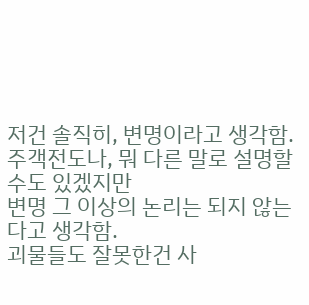저건 솔직히, 변명이라고 생각함.
주객전도나, 뭐 다른 말로 설명할수도 있겠지만
변명 그 이상의 논리는 되지 않는다고 생각함.
괴물들도 잘못한건 사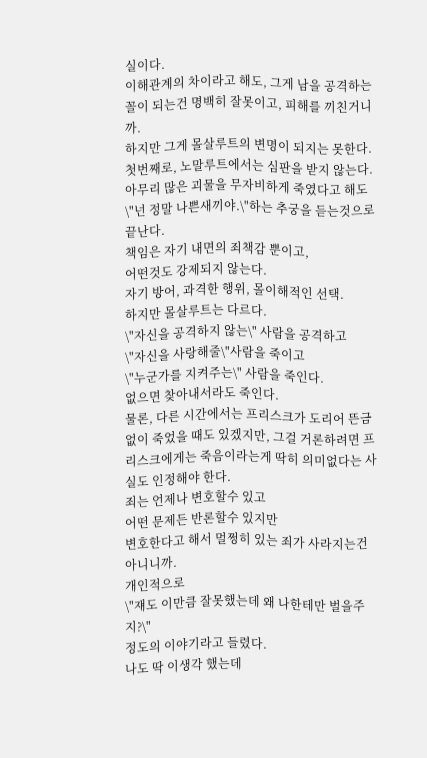실이다.
이해관계의 차이라고 해도, 그게 남을 공격하는 꼴이 되는건 명백히 잘못이고, 피해를 끼친거니까.
하지만 그게 몰살루트의 변명이 되지는 못한다.
첫번째로, 노말루트에서는 심판을 받지 않는다.
아무리 많은 괴물을 무자비하게 죽였다고 해도
\"넌 정말 나쁜새끼야.\"하는 추궁을 듣는것으로 끝난다.
책임은 자기 내면의 죄책감 뿐이고,
어떤것도 강제되지 않는다.
자기 방어, 과격한 행위, 몰이해적인 선택.
하지만 몰살루트는 다르다.
\"자신을 공격하지 않는\" 사람을 공격하고
\"자신을 사랑해줄\"사람을 죽이고
\"누군가를 지켜주는\" 사람을 죽인다.
없으면 찾아내서라도 죽인다.
물론, 다른 시간에서는 프리스크가 도리어 뜬금없이 죽었을 때도 있겠지만, 그걸 거론하려면 프리스크에게는 죽음이라는게 딱히 의미없다는 사실도 인정해야 한다.
죄는 언제나 변호할수 있고
어떤 문제든 반론할수 있지만
변호한다고 해서 멀쩡히 있는 죄가 사라지는건 아니니까.
개인적으로
\"쟤도 이만큼 잘못했는데 왜 나한테만 벌을주지?\"
정도의 이야기라고 들렸다.
나도 딱 이생각 했는데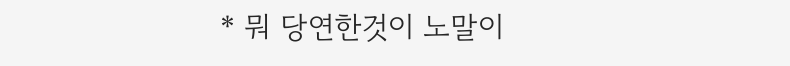* 뭐 당연한것이 노말이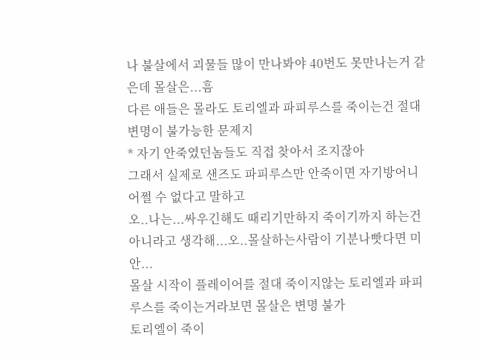나 불살에서 괴물들 많이 만나봐야 40번도 못만나는거 같은데 몰살은...흠
다른 애들은 몰라도 토리엘과 파피루스를 죽이는건 절대 변명이 불가능한 문제지
* 자기 안죽였던놈들도 직접 찾아서 조지잖아
그래서 실제로 샌즈도 파피루스만 안죽이면 자기방어니 어쩔 수 없다고 말하고
오..나는...싸우긴해도 때리기만하지 죽이기까지 하는건 아니라고 생각해...오..몰살하는사람이 기분나빳다면 미안...
몰살 시작이 플레이어를 절대 죽이지않는 토리엘과 파피루스를 죽이는거라보면 몰살은 변명 불가
토리엘이 죽이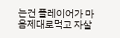는건 플레이어가 마음제대로먹고 자살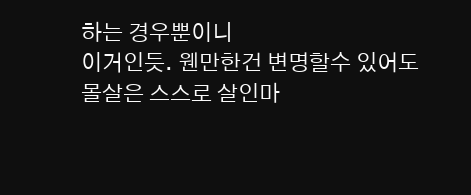하는 경우뿐이니
이거인듯. 웬만한건 변명할수 있어도 몰살은 스스로 살인마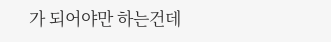가 되어야만 하는건데